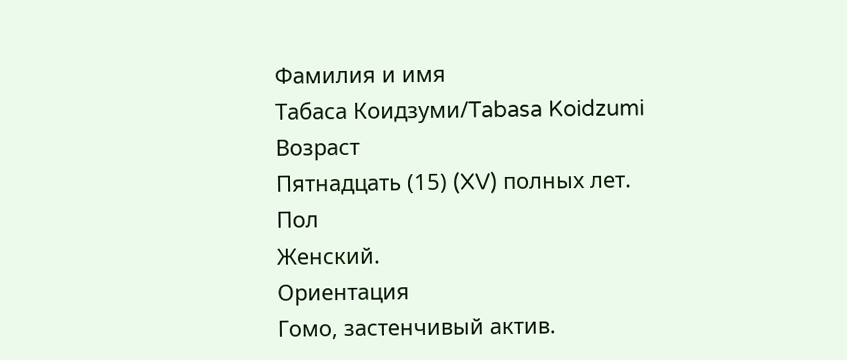Фамилия и имя
Табаса Коидзуми/Tabasa Koidzumi
Возраст
Пятнадцать (15) (XV) полных лет.
Пол
Женский.
Ориентация
Гомо, застенчивый актив.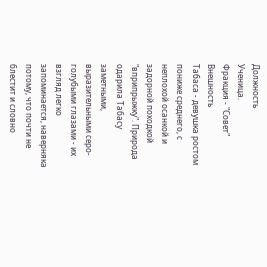Должность
Ученица.
Фракция - "Совет"
Внешность
Табаса - девушка ростом пониже среднего, с неплохой осанкой и задорной походкой "вприпрыжку". Природа одарила Табасу заметными, выразительными серо-голубыми глазами - их взгляд легко запоминается, наверняка потому, что почти не блестит и словно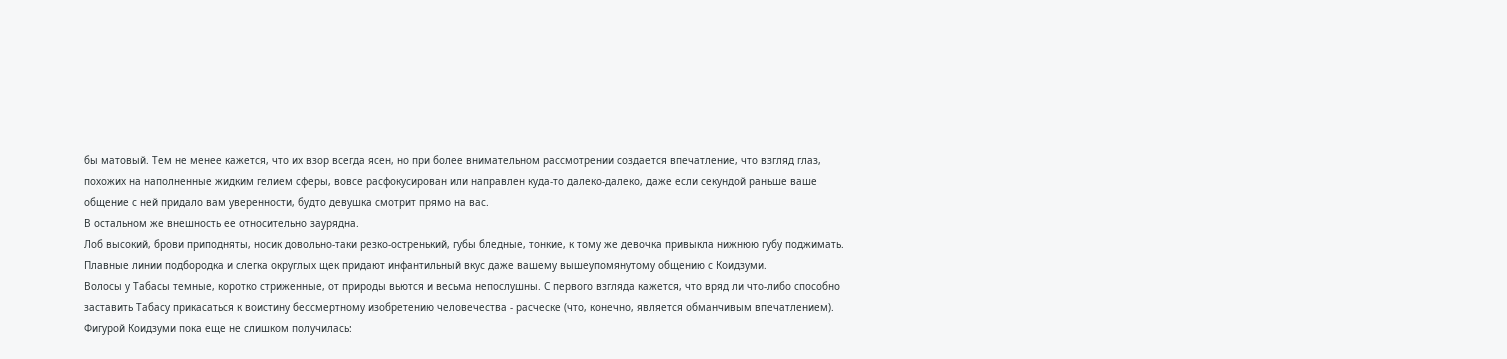бы матовый. Тем не менее кажется, что их взор всегда ясен, но при более внимательном рассмотрении создается впечатление, что взгляд глаз, похожих на наполненные жидким гелием сферы, вовсе расфокусирован или направлен куда-то далеко-далеко, даже если секундой раньше ваше общение с ней придало вам уверенности, будто девушка смотрит прямо на вас.
В остальном же внешность ее относительно заурядна.
Лоб высокий, брови приподняты, носик довольно-таки резко-остренький, губы бледные, тонкие, к тому же девочка привыкла нижнюю губу поджимать. Плавные линии подбородка и слегка округлых щек придают инфантильный вкус даже вашему вышеупомянутому общению с Коидзуми.
Волосы у Табасы темные, коротко стриженные, от природы вьются и весьма непослушны. С первого взгляда кажется, что вряд ли что-либо способно заставить Табасу прикасаться к воистину бессмертному изобретению человечества - расческе (что, конечно, является обманчивым впечатлением).
Фигурой Коидзуми пока еще не слишком получилась: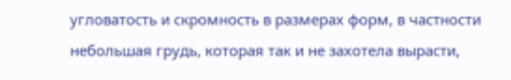угловатость и скромность в размерах форм, в частности небольшая грудь, которая так и не захотела вырасти,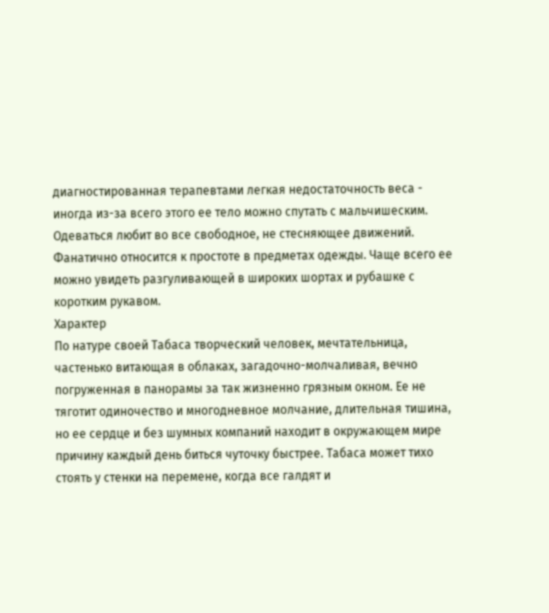диагностированная терапевтами легкая недостаточность веса - иногда из-за всего этого ее тело можно спутать с мальчишеским.
Одеваться любит во все свободное, не стесняющее движений. Фанатично относится к простоте в предметах одежды. Чаще всего ее можно увидеть разгуливающей в широких шортах и рубашке с коротким рукавом.
Характер
По натуре своей Табаса творческий человек, мечтательница, частенько витающая в облаках, загадочно-молчаливая, вечно погруженная в панорамы за так жизненно грязным окном. Ее не тяготит одиночество и многодневное молчание, длительная тишина, но ее сердце и без шумных компаний находит в окружающем мире причину каждый день биться чуточку быстрее. Табаса может тихо стоять у стенки на перемене, когда все галдят и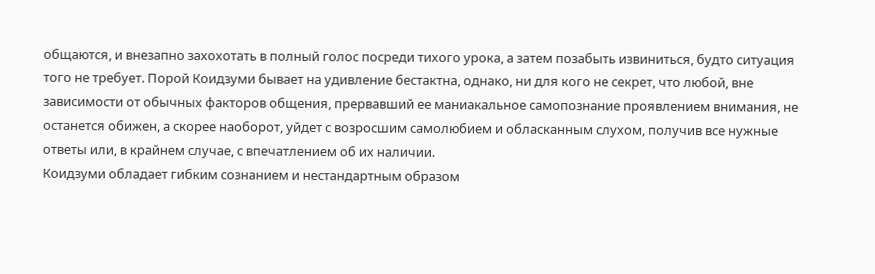общаются, и внезапно захохотать в полный голос посреди тихого урока, а затем позабыть извиниться, будто ситуация того не требует. Порой Коидзуми бывает на удивление бестактна, однако, ни для кого не секрет, что любой, вне зависимости от обычных факторов общения, прервавший ее маниакальное самопознание проявлением внимания, не останется обижен, а скорее наоборот, уйдет с возросшим самолюбием и обласканным слухом, получив все нужные ответы или, в крайнем случае, с впечатлением об их наличии.
Коидзуми обладает гибким сознанием и нестандартным образом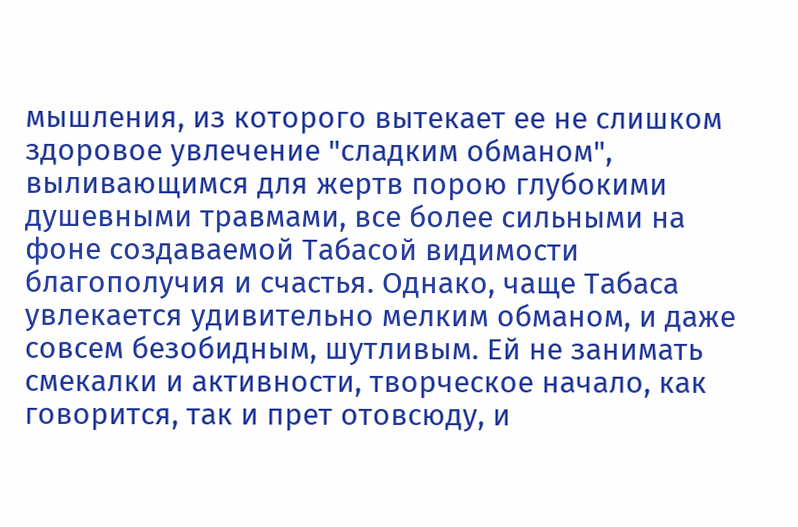мышления, из которого вытекает ее не слишком здоровое увлечение "сладким обманом", выливающимся для жертв порою глубокими душевными травмами, все более сильными на фоне создаваемой Табасой видимости благополучия и счастья. Однако, чаще Табаса увлекается удивительно мелким обманом, и даже совсем безобидным, шутливым. Ей не занимать смекалки и активности, творческое начало, как говорится, так и прет отовсюду, и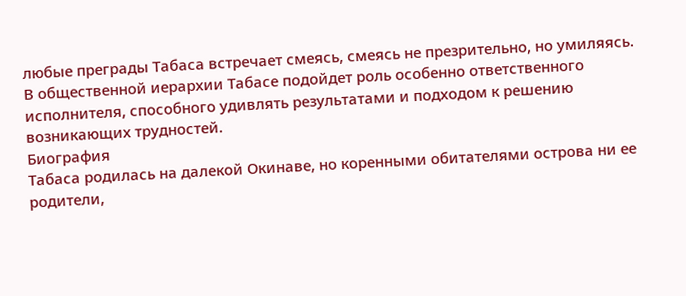любые преграды Табаса встречает смеясь, смеясь не презрительно, но умиляясь. В общественной иерархии Табасе подойдет роль особенно ответственного исполнителя, способного удивлять результатами и подходом к решению возникающих трудностей.
Биография
Табаса родилась на далекой Окинаве, но коренными обитателями острова ни ее родители,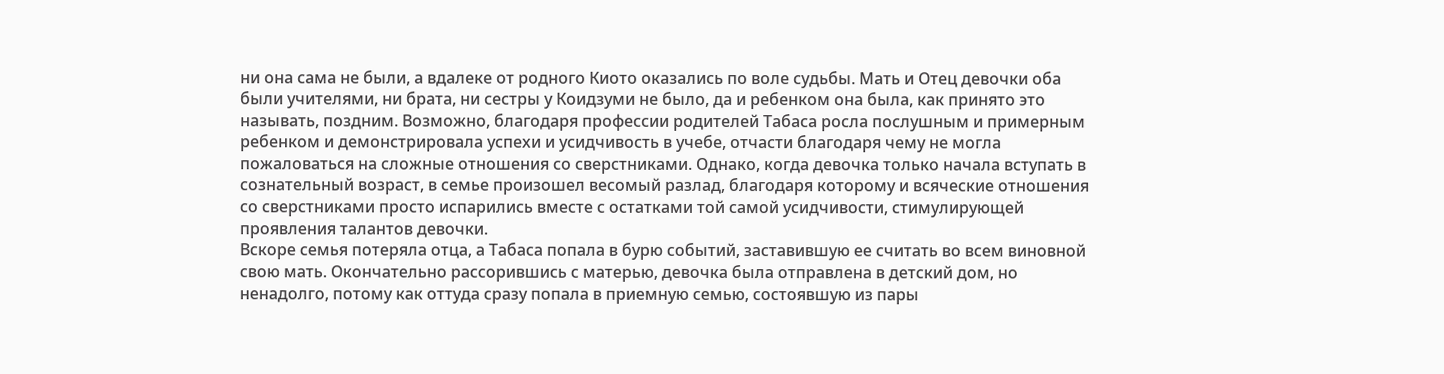ни она сама не были, а вдалеке от родного Киото оказались по воле судьбы. Мать и Отец девочки оба были учителями, ни брата, ни сестры у Коидзуми не было, да и ребенком она была, как принято это называть, поздним. Возможно, благодаря профессии родителей Табаса росла послушным и примерным ребенком и демонстрировала успехи и усидчивость в учебе, отчасти благодаря чему не могла пожаловаться на сложные отношения со сверстниками. Однако, когда девочка только начала вступать в сознательный возраст, в семье произошел весомый разлад, благодаря которому и всяческие отношения со сверстниками просто испарились вместе с остатками той самой усидчивости, стимулирующей проявления талантов девочки.
Вскоре семья потеряла отца, а Табаса попала в бурю событий, заставившую ее считать во всем виновной свою мать. Окончательно рассорившись с матерью, девочка была отправлена в детский дом, но ненадолго, потому как оттуда сразу попала в приемную семью, состоявшую из пары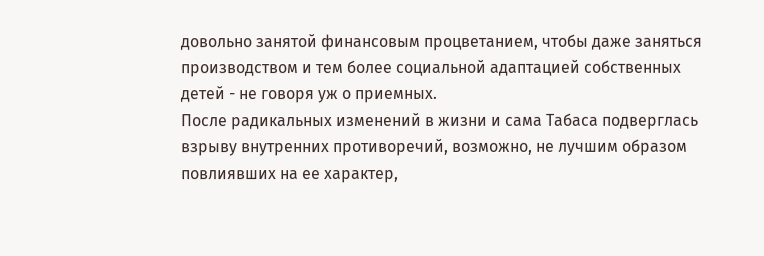довольно занятой финансовым процветанием, чтобы даже заняться производством и тем более социальной адаптацией собственных детей - не говоря уж о приемных.
После радикальных изменений в жизни и сама Табаса подверглась взрыву внутренних противоречий, возможно, не лучшим образом повлиявших на ее характер,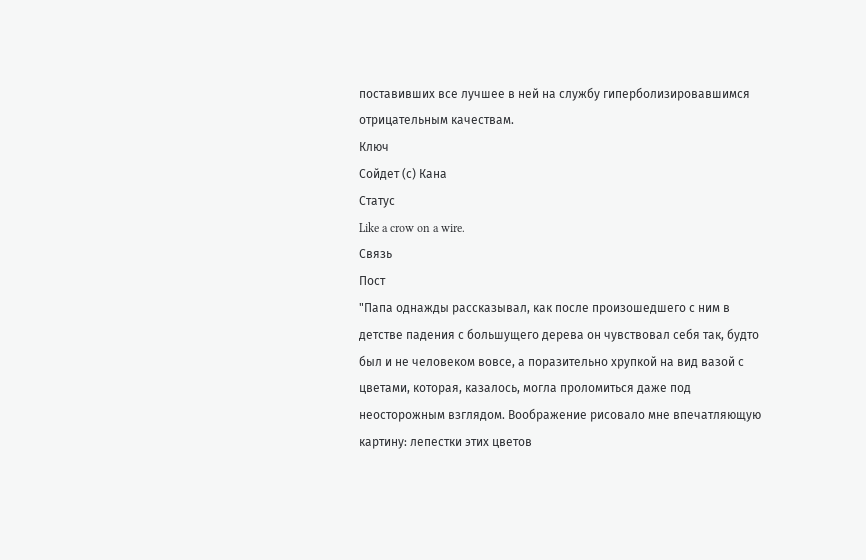поставивших все лучшее в ней на службу гиперболизировавшимся отрицательным качествам.
Ключ
Сойдет (с) Кана
Статус
Like a crow on a wire.
Связь
Пост
"Папа однажды рассказывал, как после произошедшего с ним в детстве падения с большущего дерева он чувствовал себя так, будто был и не человеком вовсе, а поразительно хрупкой на вид вазой с цветами, которая, казалось, могла проломиться даже под неосторожным взглядом. Воображение рисовало мне впечатляющую картину: лепестки этих цветов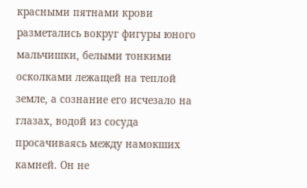красными пятнами крови разметались вокруг фигуры юного мальчишки, белыми тонкими осколками лежащей на теплой земле, а сознание его исчезало на глазах, водой из сосуда просачиваясь между намокших камней. Он не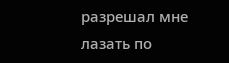разрешал мне лазать по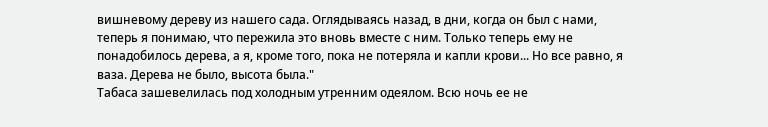вишневому дереву из нашего сада. Оглядываясь назад, в дни, когда он был с нами, теперь я понимаю, что пережила это вновь вместе с ним. Только теперь ему не понадобилось дерева, а я, кроме того, пока не потеряла и капли крови... Но все равно, я ваза. Дерева не было, высота была."
Табаса зашевелилась под холодным утренним одеялом. Всю ночь ее не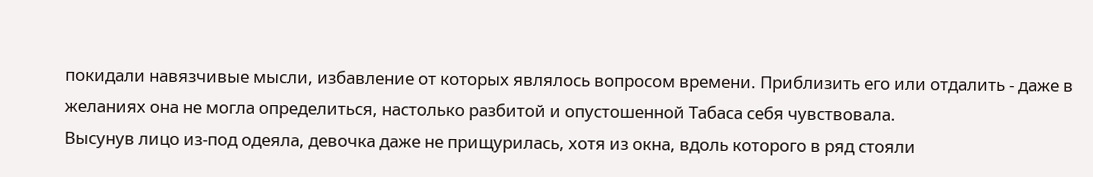покидали навязчивые мысли, избавление от которых являлось вопросом времени. Приблизить его или отдалить - даже в желаниях она не могла определиться, настолько разбитой и опустошенной Табаса себя чувствовала.
Высунув лицо из-под одеяла, девочка даже не прищурилась, хотя из окна, вдоль которого в ряд стояли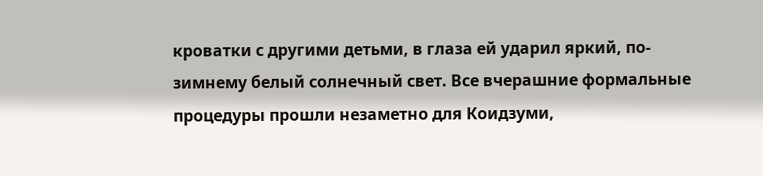кроватки с другими детьми, в глаза ей ударил яркий, по-зимнему белый солнечный свет. Все вчерашние формальные процедуры прошли незаметно для Коидзуми,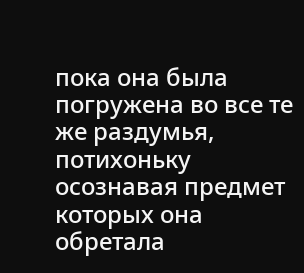пока она была погружена во все те же раздумья, потихоньку осознавая предмет которых она обретала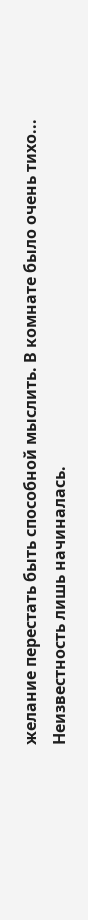желание перестать быть способной мыслить. В комнате было очень тихо... Неизвестность лишь начиналась.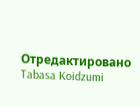Отредактировано Tabasa Koidzumi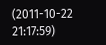(2011-10-22 21:17:59)